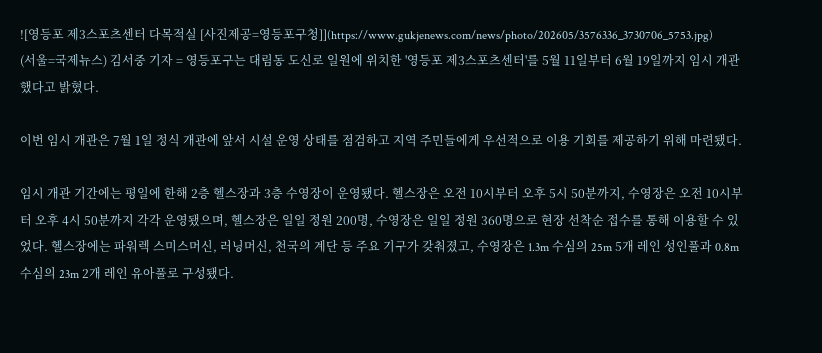![영등포 제3스포츠센터 다목적실 [사진제공=영등포구청]](https://www.gukjenews.com/news/photo/202605/3576336_3730706_5753.jpg)
(서울=국제뉴스) 김서중 기자 = 영등포구는 대림동 도신로 일원에 위치한 '영등포 제3스포츠센터'를 5월 11일부터 6월 19일까지 임시 개관했다고 밝혔다.

이번 임시 개관은 7월 1일 정식 개관에 앞서 시설 운영 상태를 점검하고 지역 주민들에게 우선적으로 이용 기회를 제공하기 위해 마련됐다.

임시 개관 기간에는 평일에 한해 2층 헬스장과 3층 수영장이 운영됐다. 헬스장은 오전 10시부터 오후 5시 50분까지, 수영장은 오전 10시부터 오후 4시 50분까지 각각 운영됐으며, 헬스장은 일일 정원 200명, 수영장은 일일 정원 360명으로 현장 선착순 접수를 통해 이용할 수 있었다. 헬스장에는 파워렉 스미스머신, 러닝머신, 천국의 계단 등 주요 기구가 갖춰졌고, 수영장은 1.3m 수심의 25m 5개 레인 성인풀과 0.8m 수심의 23m 2개 레인 유아풀로 구성됐다.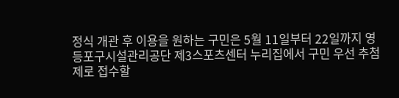정식 개관 후 이용을 원하는 구민은 5월 11일부터 22일까지 영등포구시설관리공단 제3스포츠센터 누리집에서 구민 우선 추첨제로 접수할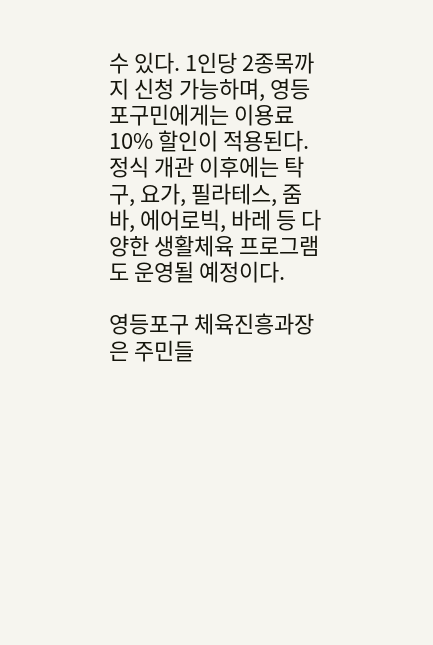수 있다. 1인당 2종목까지 신청 가능하며, 영등포구민에게는 이용료 10% 할인이 적용된다. 정식 개관 이후에는 탁구, 요가, 필라테스, 줌바, 에어로빅, 바레 등 다양한 생활체육 프로그램도 운영될 예정이다.

영등포구 체육진흥과장은 주민들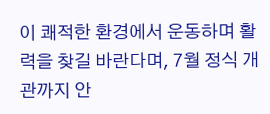이 쾌적한 환경에서 운동하며 활력을 찾길 바란다며, 7월 정식 개관까지 안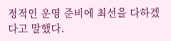정적인 운영 준비에 최선을 다하겠다고 말했다.